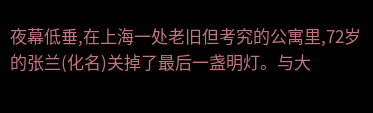夜幕低垂,在上海一处老旧但考究的公寓里,72岁的张兰(化名)关掉了最后一盏明灯。与大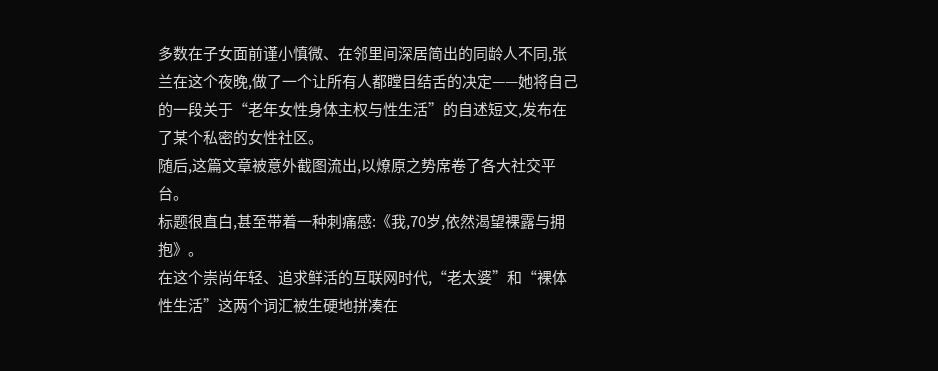多数在子女面前谨小慎微、在邻里间深居简出的同龄人不同,张兰在这个夜晚,做了一个让所有人都瞠目结舌的决定——她将自己的一段关于“老年女性身体主权与性生活”的自述短文,发布在了某个私密的女性社区。
随后,这篇文章被意外截图流出,以燎原之势席卷了各大社交平台。
标题很直白,甚至带着一种刺痛感:《我,70岁,依然渴望裸露与拥抱》。
在这个崇尚年轻、追求鲜活的互联网时代,“老太婆”和“裸体性生活”这两个词汇被生硬地拼凑在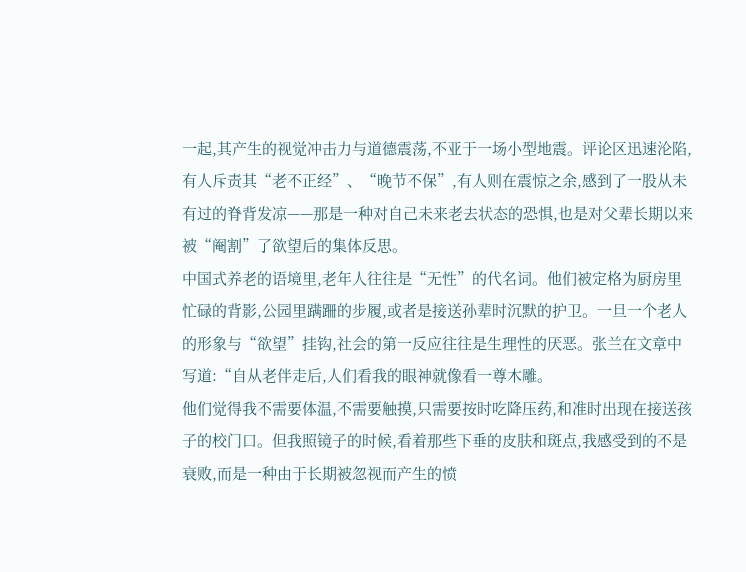一起,其产生的视觉冲击力与道德震荡,不亚于一场小型地震。评论区迅速沦陷,有人斥责其“老不正经”、“晚节不保”,有人则在震惊之余,感到了一股从未有过的脊背发凉——那是一种对自己未来老去状态的恐惧,也是对父辈长期以来被“阉割”了欲望后的集体反思。
中国式养老的语境里,老年人往往是“无性”的代名词。他们被定格为厨房里忙碌的背影,公园里蹒跚的步履,或者是接送孙辈时沉默的护卫。一旦一个老人的形象与“欲望”挂钩,社会的第一反应往往是生理性的厌恶。张兰在文章中写道:“自从老伴走后,人们看我的眼神就像看一尊木雕。
他们觉得我不需要体温,不需要触摸,只需要按时吃降压药,和准时出现在接送孩子的校门口。但我照镜子的时候,看着那些下垂的皮肤和斑点,我感受到的不是衰败,而是一种由于长期被忽视而产生的愤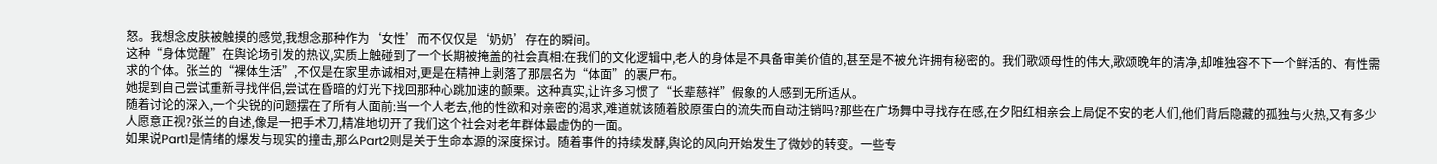怒。我想念皮肤被触摸的感觉,我想念那种作为‘女性’而不仅仅是‘奶奶’存在的瞬间。
这种“身体觉醒”在舆论场引发的热议,实质上触碰到了一个长期被掩盖的社会真相:在我们的文化逻辑中,老人的身体是不具备审美价值的,甚至是不被允许拥有秘密的。我们歌颂母性的伟大,歌颂晚年的清净,却唯独容不下一个鲜活的、有性需求的个体。张兰的“裸体生活”,不仅是在家里赤诚相对,更是在精神上剥落了那层名为“体面”的裹尸布。
她提到自己尝试重新寻找伴侣,尝试在昏暗的灯光下找回那种心跳加速的颤栗。这种真实,让许多习惯了“长辈慈祥”假象的人感到无所适从。
随着讨论的深入,一个尖锐的问题摆在了所有人面前:当一个人老去,他的性欲和对亲密的渴求,难道就该随着胶原蛋白的流失而自动注销吗?那些在广场舞中寻找存在感,在夕阳红相亲会上局促不安的老人们,他们背后隐藏的孤独与火热,又有多少人愿意正视?张兰的自述,像是一把手术刀,精准地切开了我们这个社会对老年群体最虚伪的一面。
如果说Part1是情绪的爆发与现实的撞击,那么Part2则是关于生命本源的深度探讨。随着事件的持续发酵,舆论的风向开始发生了微妙的转变。一些专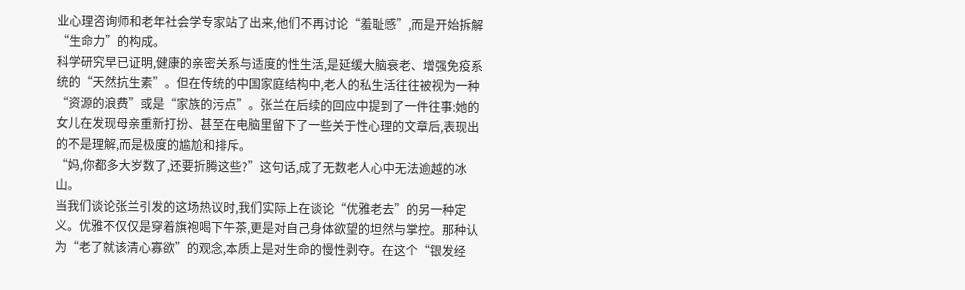业心理咨询师和老年社会学专家站了出来,他们不再讨论“羞耻感”,而是开始拆解“生命力”的构成。
科学研究早已证明,健康的亲密关系与适度的性生活,是延缓大脑衰老、增强免疫系统的“天然抗生素”。但在传统的中国家庭结构中,老人的私生活往往被视为一种“资源的浪费”或是“家族的污点”。张兰在后续的回应中提到了一件往事:她的女儿在发现母亲重新打扮、甚至在电脑里留下了一些关于性心理的文章后,表现出的不是理解,而是极度的尴尬和排斥。
“妈,你都多大岁数了,还要折腾这些?”这句话,成了无数老人心中无法逾越的冰山。
当我们谈论张兰引发的这场热议时,我们实际上在谈论“优雅老去”的另一种定义。优雅不仅仅是穿着旗袍喝下午茶,更是对自己身体欲望的坦然与掌控。那种认为“老了就该清心寡欲”的观念,本质上是对生命的慢性剥夺。在这个“银发经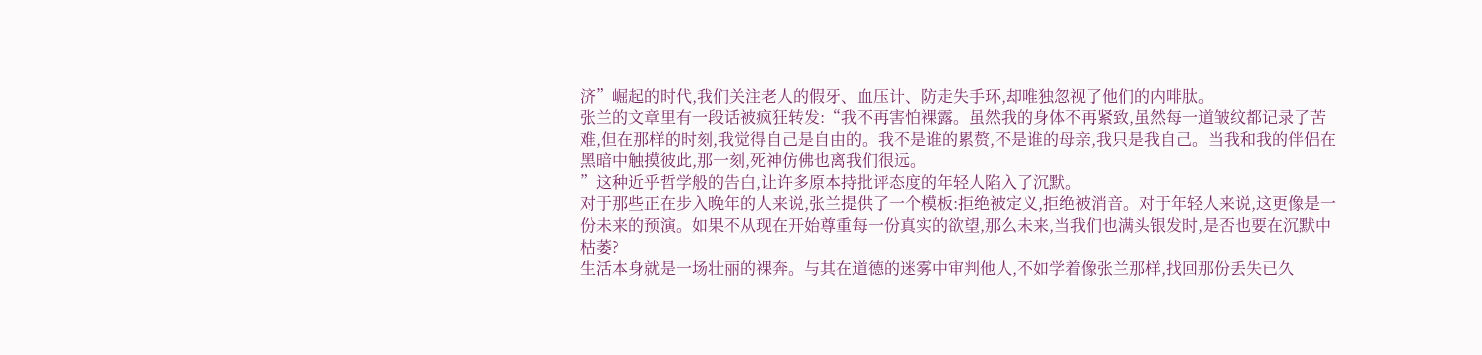济”崛起的时代,我们关注老人的假牙、血压计、防走失手环,却唯独忽视了他们的内啡肽。
张兰的文章里有一段话被疯狂转发:“我不再害怕裸露。虽然我的身体不再紧致,虽然每一道皱纹都记录了苦难,但在那样的时刻,我觉得自己是自由的。我不是谁的累赘,不是谁的母亲,我只是我自己。当我和我的伴侣在黑暗中触摸彼此,那一刻,死神仿佛也离我们很远。
”这种近乎哲学般的告白,让许多原本持批评态度的年轻人陷入了沉默。
对于那些正在步入晚年的人来说,张兰提供了一个模板:拒绝被定义,拒绝被消音。对于年轻人来说,这更像是一份未来的预演。如果不从现在开始尊重每一份真实的欲望,那么未来,当我们也满头银发时,是否也要在沉默中枯萎?
生活本身就是一场壮丽的裸奔。与其在道德的迷雾中审判他人,不如学着像张兰那样,找回那份丢失已久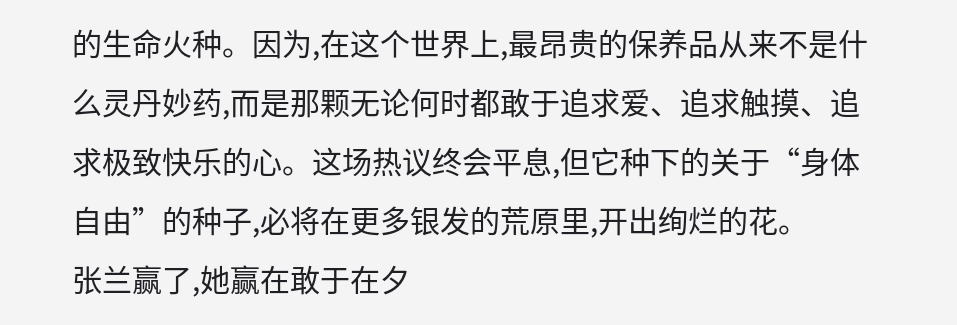的生命火种。因为,在这个世界上,最昂贵的保养品从来不是什么灵丹妙药,而是那颗无论何时都敢于追求爱、追求触摸、追求极致快乐的心。这场热议终会平息,但它种下的关于“身体自由”的种子,必将在更多银发的荒原里,开出绚烂的花。
张兰赢了,她赢在敢于在夕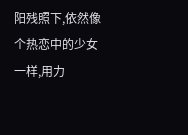阳残照下,依然像个热恋中的少女一样,用力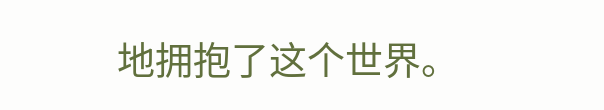地拥抱了这个世界。